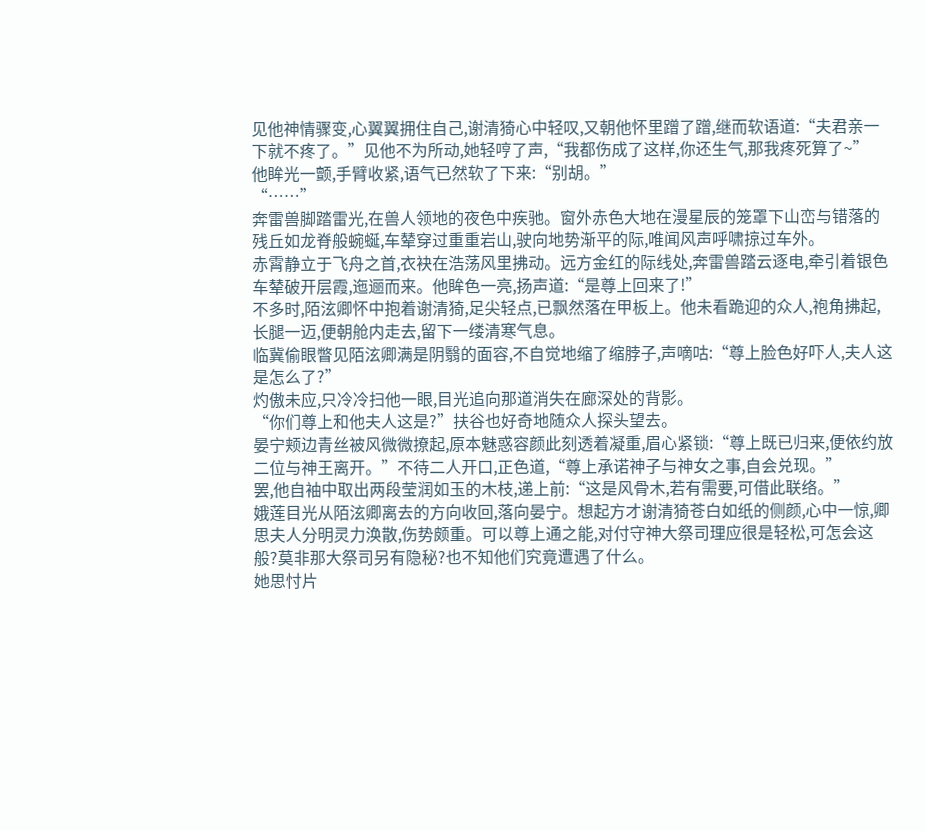见他神情骤变,心翼翼拥住自己,谢清猗心中轻叹,又朝他怀里蹭了蹭,继而软语道:“夫君亲一下就不疼了。”见他不为所动,她轻哼了声,“我都伤成了这样,你还生气,那我疼死算了~”
他眸光一颤,手臂收紧,语气已然软了下来:“别胡。”
“……”
奔雷兽脚踏雷光,在兽人领地的夜色中疾驰。窗外赤色大地在漫星辰的笼罩下山峦与错落的残丘如龙脊般蜿蜒,车辇穿过重重岩山,驶向地势渐平的际,唯闻风声呼啸掠过车外。
赤霄静立于飞舟之首,衣袂在浩荡风里拂动。远方金红的际线处,奔雷兽踏云逐电,牵引着银色车辇破开层霞,迤逦而来。他眸色一亮,扬声道:“是尊上回来了!”
不多时,陌泫卿怀中抱着谢清猗,足尖轻点,已飘然落在甲板上。他未看跪迎的众人,袍角拂起,长腿一迈,便朝舱内走去,留下一缕清寒气息。
临冀偷眼瞥见陌泫卿满是阴翳的面容,不自觉地缩了缩脖子,声嘀咕:“尊上脸色好吓人,夫人这是怎么了?”
灼傲未应,只冷冷扫他一眼,目光追向那道消失在廊深处的背影。
“你们尊上和他夫人这是?”扶谷也好奇地随众人探头望去。
晏宁颊边青丝被风微微撩起,原本魅惑容颜此刻透着凝重,眉心紧锁:“尊上既已归来,便依约放二位与神王离开。”不待二人开口,正色道,“尊上承诺神子与神女之事,自会兑现。”
罢,他自袖中取出两段莹润如玉的木枝,递上前:“这是风骨木,若有需要,可借此联络。”
娥莲目光从陌泫卿离去的方向收回,落向晏宁。想起方才谢清猗苍白如纸的侧颜,心中一惊,卿思夫人分明灵力涣散,伤势颇重。可以尊上通之能,对付守神大祭司理应很是轻松,可怎会这般?莫非那大祭司另有隐秘?也不知他们究竟遭遇了什么。
她思忖片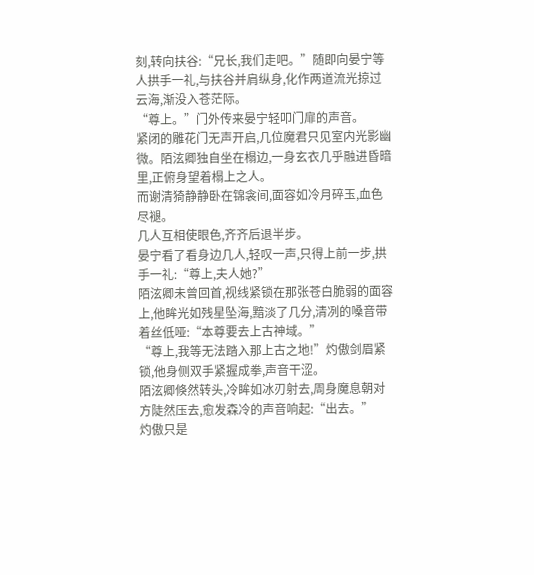刻,转向扶谷:“兄长,我们走吧。”随即向晏宁等人拱手一礼,与扶谷并肩纵身,化作两道流光掠过云海,渐没入苍茫际。
“尊上。”门外传来晏宁轻叩门扉的声音。
紧闭的雕花门无声开启,几位魔君只见室内光影幽微。陌泫卿独自坐在榻边,一身玄衣几乎融进昏暗里,正俯身望着榻上之人。
而谢清猗静静卧在锦衾间,面容如冷月碎玉,血色尽褪。
几人互相使眼色,齐齐后退半步。
晏宁看了看身边几人,轻叹一声,只得上前一步,拱手一礼:“尊上,夫人她?”
陌泫卿未曾回首,视线紧锁在那张苍白脆弱的面容上,他眸光如残星坠海,黯淡了几分,清冽的嗓音带着丝低哑:“本尊要去上古神域。”
“尊上,我等无法踏入那上古之地!”灼傲剑眉紧锁,他身侧双手紧握成拳,声音干涩。
陌泫卿倏然转头,冷眸如冰刃射去,周身魔息朝对方陡然压去,愈发森冷的声音响起:“出去。”
灼傲只是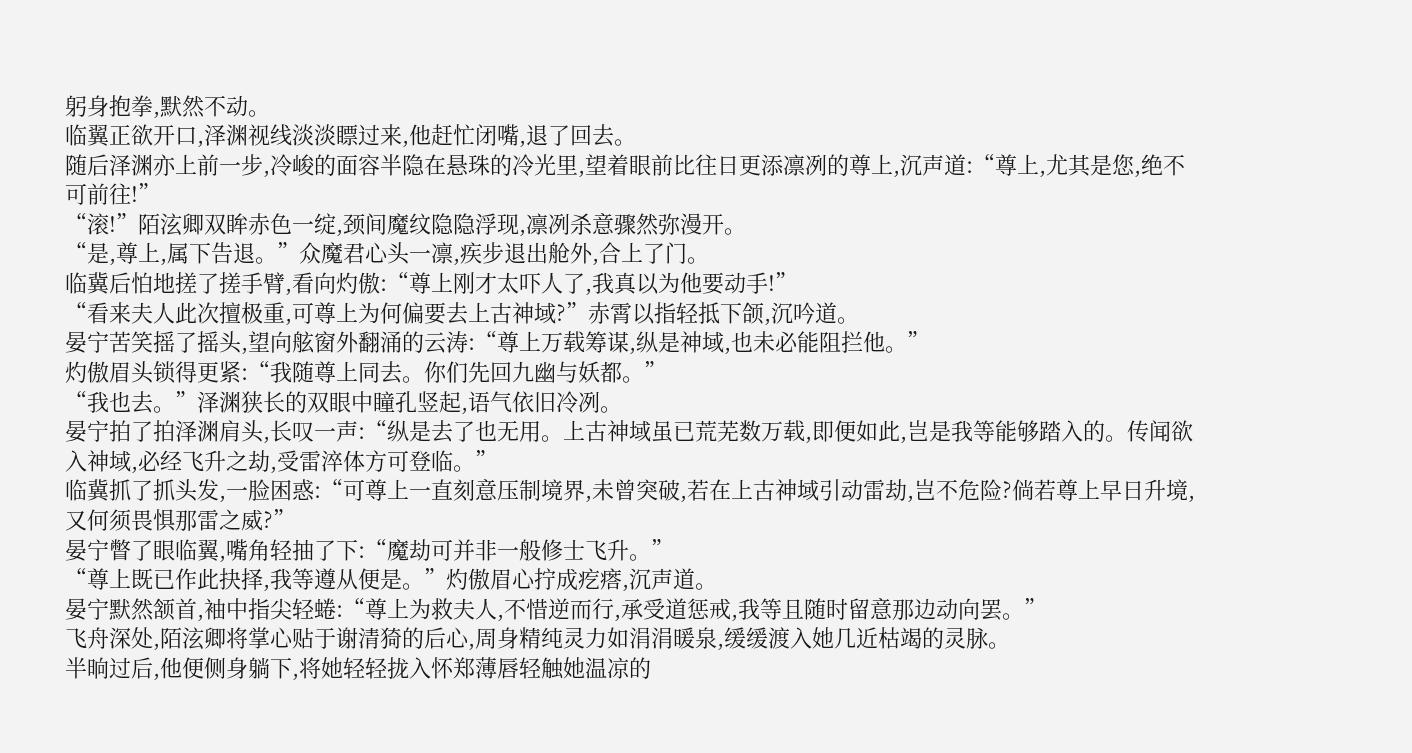躬身抱拳,默然不动。
临翼正欲开口,泽渊视线淡淡瞟过来,他赶忙闭嘴,退了回去。
随后泽渊亦上前一步,冷峻的面容半隐在悬珠的冷光里,望着眼前比往日更添凛冽的尊上,沉声道:“尊上,尤其是您,绝不可前往!”
“滚!”陌泫卿双眸赤色一绽,颈间魔纹隐隐浮现,凛冽杀意骤然弥漫开。
“是,尊上,属下告退。”众魔君心头一凛,疾步退出舱外,合上了门。
临冀后怕地搓了搓手臂,看向灼傲:“尊上刚才太吓人了,我真以为他要动手!”
“看来夫人此次擅极重,可尊上为何偏要去上古神域?”赤霄以指轻抵下颌,沉吟道。
晏宁苦笑摇了摇头,望向舷窗外翻涌的云涛:“尊上万载筹谋,纵是神域,也未必能阻拦他。”
灼傲眉头锁得更紧:“我随尊上同去。你们先回九幽与妖都。”
“我也去。”泽渊狭长的双眼中瞳孔竖起,语气依旧冷冽。
晏宁拍了拍泽渊肩头,长叹一声:“纵是去了也无用。上古神域虽已荒芜数万载,即便如此,岂是我等能够踏入的。传闻欲入神域,必经飞升之劫,受雷淬体方可登临。”
临冀抓了抓头发,一脸困惑:“可尊上一直刻意压制境界,未曾突破,若在上古神域引动雷劫,岂不危险?倘若尊上早日升境,又何须畏惧那雷之威?”
晏宁瞥了眼临翼,嘴角轻抽了下:“魔劫可并非一般修士飞升。”
“尊上既已作此抉择,我等遵从便是。”灼傲眉心拧成疙瘩,沉声道。
晏宁默然颔首,袖中指尖轻蜷:“尊上为救夫人,不惜逆而行,承受道惩戒,我等且随时留意那边动向罢。”
飞舟深处,陌泫卿将掌心贴于谢清猗的后心,周身精纯灵力如涓涓暖泉,缓缓渡入她几近枯竭的灵脉。
半晌过后,他便侧身躺下,将她轻轻拢入怀郑薄唇轻触她温凉的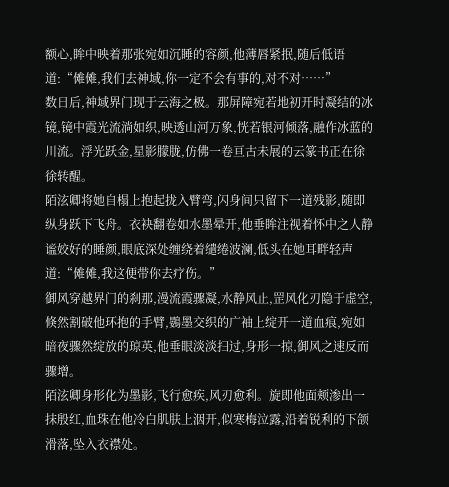额心,眸中映着那张宛如沉睡的容颜,他薄唇紧抿,随后低语道:“傩傩,我们去神域,你一定不会有事的,对不对……”
数日后,神域界门现于云海之极。那屏障宛若地初开时凝结的冰镜,镜中霞光流淌如织,映透山河万象,恍若银河倾落,融作冰蓝的川流。浮光跃金,星影朦胧,仿佛一卷亘古未展的云篆书正在徐徐转醒。
陌泫卿将她自榻上抱起拢入臂弯,闪身间只留下一道残影,随即纵身跃下飞舟。衣袂翻卷如水墨晕开,他垂眸注视着怀中之人静谧姣好的睡颜,眼底深处缠绕着缱绻波澜,低头在她耳畔轻声道:“傩傩,我这便带你去疗伤。”
御风穿越界门的刹那,漫流霞骤凝,水静风止,罡风化刃隐于虚空,倏然割破他环抱的手臂,鷃墨交织的广袖上绽开一道血痕,宛如暗夜骤然绽放的琼英,他垂眼淡淡扫过,身形一掠,御风之速反而骤增。
陌泫卿身形化为墨影,飞行愈疾,风刃愈利。旋即他面颊渗出一抹殷红,血珠在他冷白肌肤上洇开,似寒梅泣露,沿着锐利的下颌滑落,坠入衣襟处。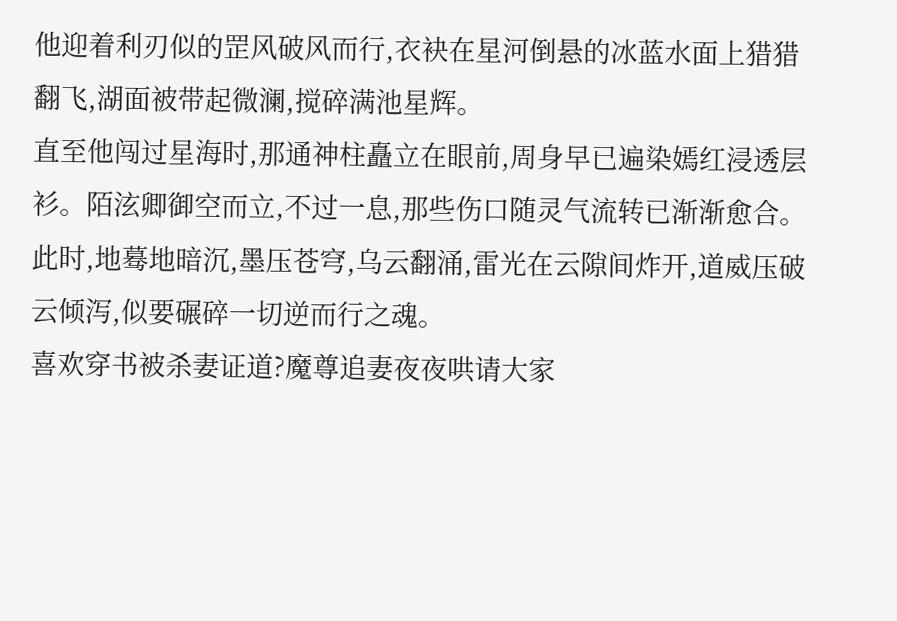他迎着利刃似的罡风破风而行,衣袂在星河倒悬的冰蓝水面上猎猎翻飞,湖面被带起微澜,搅碎满池星辉。
直至他闯过星海时,那通神柱矗立在眼前,周身早已遍染嫣红浸透层衫。陌泫卿御空而立,不过一息,那些伤口随灵气流转已渐渐愈合。
此时,地蓦地暗沉,墨压苍穹,乌云翻涌,雷光在云隙间炸开,道威压破云倾泻,似要碾碎一切逆而行之魂。
喜欢穿书被杀妻证道?魔尊追妻夜夜哄请大家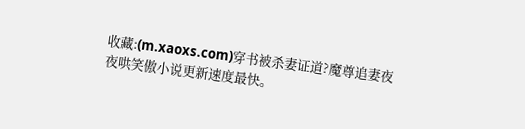收藏:(m.xaoxs.com)穿书被杀妻证道?魔尊追妻夜夜哄笑傲小说更新速度最快。